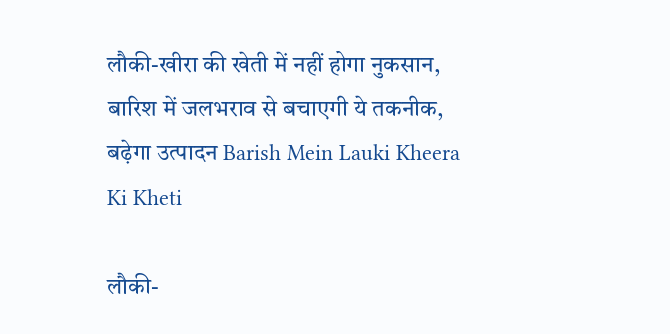लौकी-खीरा की खेती में नहीं होगा नुकसान, बारिश में जलभराव से बचाएगी ये तकनीक, बढ़ेगा उत्पादन Barish Mein Lauki Kheera Ki Kheti

लौकी-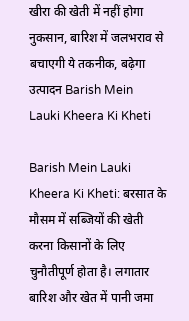खीरा की खेती में नहीं होगा नुकसान, बारिश में जलभराव से बचाएगी ये तकनीक, बढ़ेगा उत्पादन Barish Mein Lauki Kheera Ki Kheti

Barish Mein Lauki Kheera Ki Kheti: बरसात के मौसम में सब्जियों की खेती करना किसानों के लिए चुनौतीपूर्ण होता है। लगातार बारिश और खेत में पानी जमा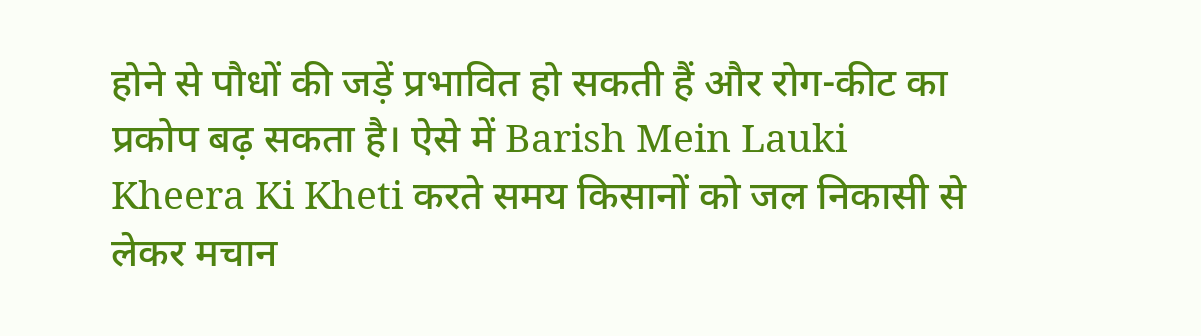होने से पौधों की जड़ें प्रभावित हो सकती हैं और रोग-कीट का प्रकोप बढ़ सकता है। ऐसे में Barish Mein Lauki Kheera Ki Kheti करते समय किसानों को जल निकासी से लेकर मचान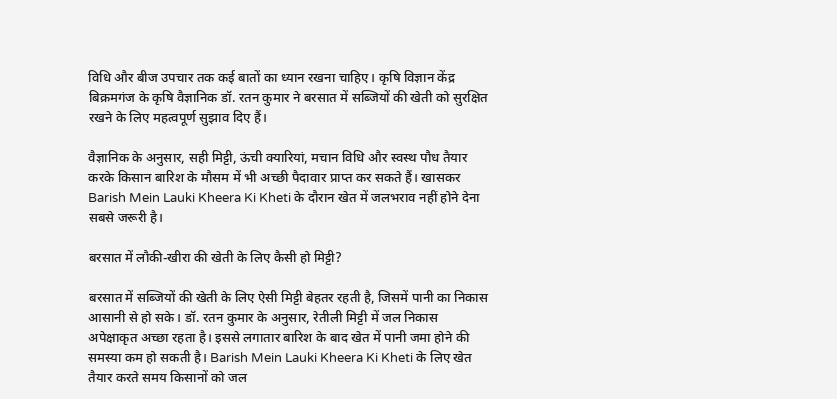विधि और बीज उपचार तक कई बातों का ध्यान रखना चाहिए। कृषि विज्ञान केंद्र बिक्रमगंज के कृषि वैज्ञानिक डॉ. रतन कुमार ने बरसात में सब्जियों की खेती को सुरक्षित रखने के लिए महत्वपूर्ण सुझाव दिए हैं।

वैज्ञानिक के अनुसार, सही मिट्टी, ऊंची क्यारियां, मचान विधि और स्वस्थ पौध तैयार करके किसान बारिश के मौसम में भी अच्छी पैदावार प्राप्त कर सकते हैं। खासकर Barish Mein Lauki Kheera Ki Kheti के दौरान खेत में जलभराव नहीं होने देना सबसे जरूरी है।

बरसात में लौकी-खीरा की खेती के लिए कैसी हो मिट्टी?

बरसात में सब्जियों की खेती के लिए ऐसी मिट्टी बेहतर रहती है, जिसमें पानी का निकास आसानी से हो सके। डॉ. रतन कुमार के अनुसार, रेतीली मिट्टी में जल निकास अपेक्षाकृत अच्छा रहता है। इससे लगातार बारिश के बाद खेत में पानी जमा होने की समस्या कम हो सकती है। Barish Mein Lauki Kheera Ki Kheti के लिए खेत तैयार करते समय किसानों को जल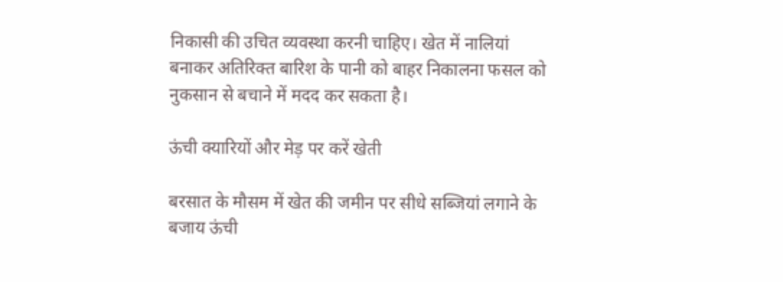निकासी की उचित व्यवस्था करनी चाहिए। खेत में नालियां बनाकर अतिरिक्त बारिश के पानी को बाहर निकालना फसल को नुकसान से बचाने में मदद कर सकता है।

ऊंची क्यारियों और मेड़ पर करें खेती

बरसात के मौसम में खेत की जमीन पर सीधे सब्जियां लगाने के बजाय ऊंची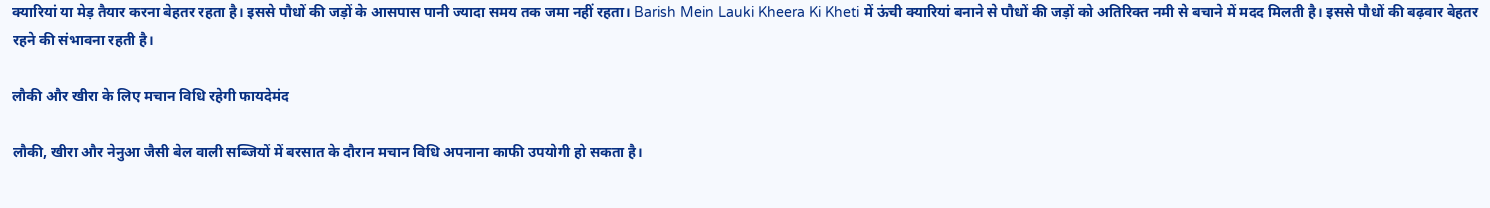क्यारियां या मेड़ तैयार करना बेहतर रहता है। इससे पौधों की जड़ों के आसपास पानी ज्यादा समय तक जमा नहीं रहता। Barish Mein Lauki Kheera Ki Kheti में ऊंची क्यारियां बनाने से पौधों की जड़ों को अतिरिक्त नमी से बचाने में मदद मिलती है। इससे पौधों की बढ़वार बेहतर रहने की संभावना रहती है।

लौकी और खीरा के लिए मचान विधि रहेगी फायदेमंद

लौकी, खीरा और नेनुआ जैसी बेल वाली सब्जियों में बरसात के दौरान मचान विधि अपनाना काफी उपयोगी हो सकता है।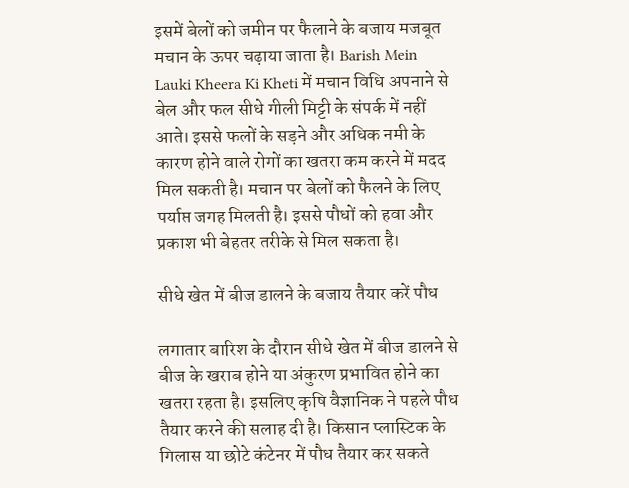इसमें बेलों को जमीन पर फैलाने के बजाय मजबूत मचान के ऊपर चढ़ाया जाता है। Barish Mein Lauki Kheera Ki Kheti में मचान विधि अपनाने से बेल और फल सीधे गीली मिट्टी के संपर्क में नहीं आते। इससे फलों के सड़ने और अधिक नमी के कारण होने वाले रोगों का खतरा कम करने में मदद मिल सकती है। मचान पर बेलों को फैलने के लिए पर्याप्त जगह मिलती है। इससे पौधों को हवा और प्रकाश भी बेहतर तरीके से मिल सकता है।

सीधे खेत में बीज डालने के बजाय तैयार करें पौध

लगातार बारिश के दौरान सीधे खेत में बीज डालने से बीज के खराब होने या अंकुरण प्रभावित होने का खतरा रहता है। इसलिए कृषि वैज्ञानिक ने पहले पौध तैयार करने की सलाह दी है। किसान प्लास्टिक के गिलास या छोटे कंटेनर में पौध तैयार कर सकते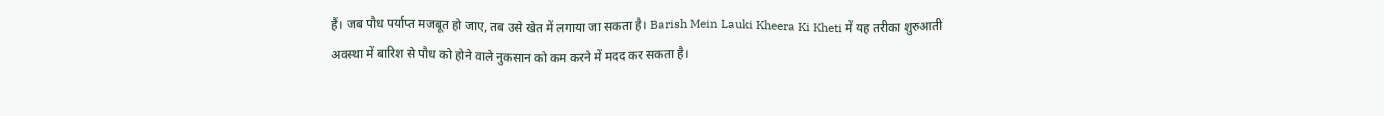हैं। जब पौध पर्याप्त मजबूत हो जाए, तब उसे खेत में लगाया जा सकता है। Barish Mein Lauki Kheera Ki Kheti में यह तरीका शुरुआती अवस्था में बारिश से पौध को होने वाले नुकसान को कम करने में मदद कर सकता है।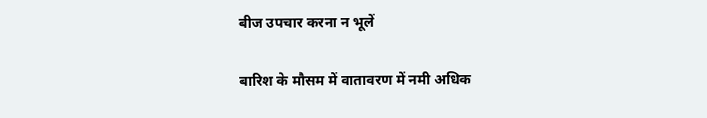बीज उपचार करना न भूलें

बारिश के मौसम में वातावरण में नमी अधिक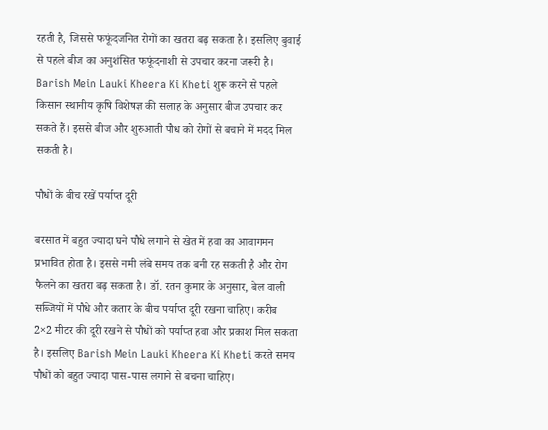रहती है, जिससे फफूंदजनित रोगों का खतरा बढ़ सकता है। इसलिए बुवाई से पहले बीज का अनुशंसित फफूंदनाशी से उपचार करना जरूरी है। Barish Mein Lauki Kheera Ki Kheti शुरू करने से पहले किसान स्थानीय कृषि विशेषज्ञ की सलाह के अनुसार बीज उपचार कर सकते हैं। इससे बीज और शुरुआती पौध को रोगों से बचाने में मदद मिल सकती है।

पौधों के बीच रखें पर्याप्त दूरी

बरसात में बहुत ज्यादा घने पौधे लगाने से खेत में हवा का आवागमन प्रभावित होता है। इससे नमी लंबे समय तक बनी रह सकती है और रोग फैलने का खतरा बढ़ सकता है। डॉ. रतन कुमार के अनुसार, बेल वाली सब्जियों में पौधे और कतार के बीच पर्याप्त दूरी रखना चाहिए। करीब 2×2 मीटर की दूरी रखने से पौधों को पर्याप्त हवा और प्रकाश मिल सकता है। इसलिए Barish Mein Lauki Kheera Ki Kheti करते समय पौधों को बहुत ज्यादा पास-पास लगाने से बचना चाहिए।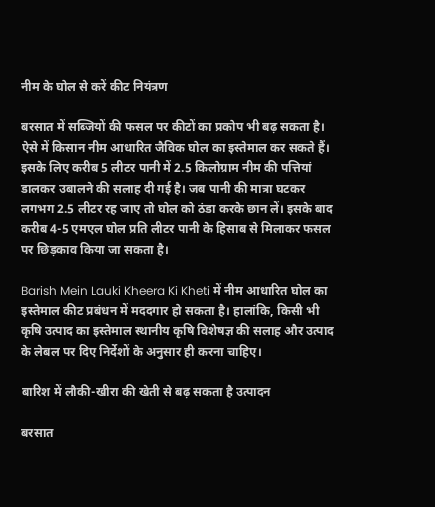नीम के घोल से करें कीट नियंत्रण

बरसात में सब्जियों की फसल पर कीटों का प्रकोप भी बढ़ सकता है। ऐसे में किसान नीम आधारित जैविक घोल का इस्तेमाल कर सकते हैं। इसके लिए करीब 5 लीटर पानी में 2.5 किलोग्राम नीम की पत्तियां डालकर उबालने की सलाह दी गई है। जब पानी की मात्रा घटकर लगभग 2.5 लीटर रह जाए तो घोल को ठंडा करके छान लें। इसके बाद करीब 4-5 एमएल घोल प्रति लीटर पानी के हिसाब से मिलाकर फसल पर छिड़काव किया जा सकता है।

Barish Mein Lauki Kheera Ki Kheti में नीम आधारित घोल का इस्तेमाल कीट प्रबंधन में मददगार हो सकता है। हालांकि, किसी भी कृषि उत्पाद का इस्तेमाल स्थानीय कृषि विशेषज्ञ की सलाह और उत्पाद के लेबल पर दिए निर्देशों के अनुसार ही करना चाहिए।

बारिश में लौकी-खीरा की खेती से बढ़ सकता है उत्पादन

बरसात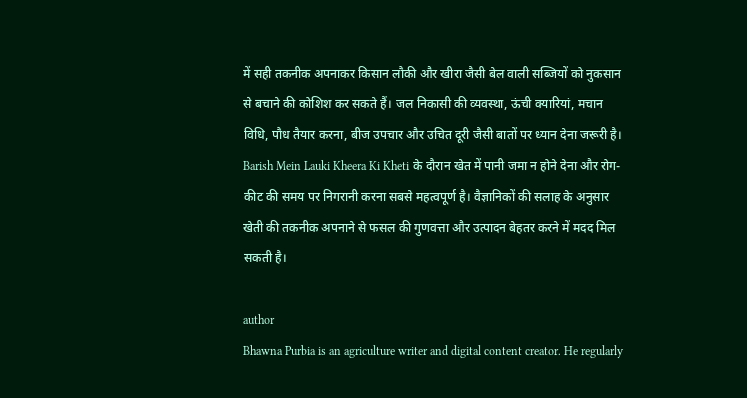में सही तकनीक अपनाकर किसान लौकी और खीरा जैसी बेल वाली सब्जियों को नुकसान से बचाने की कोशिश कर सकते हैं। जल निकासी की व्यवस्था, ऊंची क्यारियां, मचान विधि, पौध तैयार करना, बीज उपचार और उचित दूरी जैसी बातों पर ध्यान देना जरूरी है। Barish Mein Lauki Kheera Ki Kheti के दौरान खेत में पानी जमा न होने देना और रोग-कीट की समय पर निगरानी करना सबसे महत्वपूर्ण है। वैज्ञानिकों की सलाह के अनुसार खेती की तकनीक अपनाने से फसल की गुणवत्ता और उत्पादन बेहतर करने में मदद मिल सकती है।

author
Bhawna Purbia is an agriculture writer and digital content creator. He regularly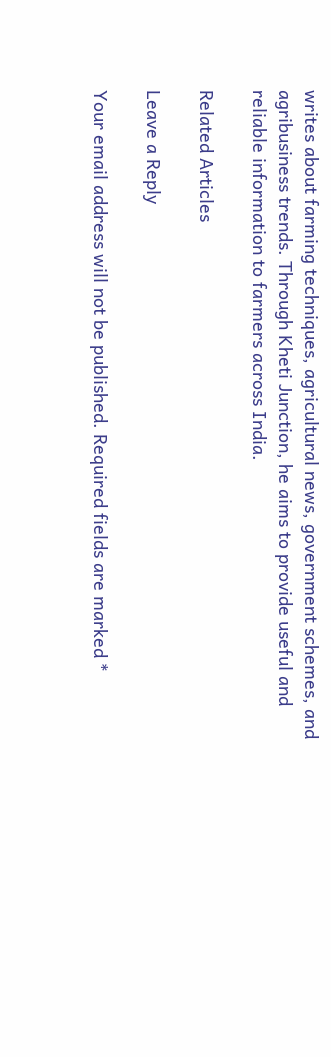writes about farming techniques, agricultural news, government schemes, and agribusiness trends. Through Kheti Junction, he aims to provide useful and reliable information to farmers across India.

Related Articles

Leave a Reply

Your email address will not be published. Required fields are marked *